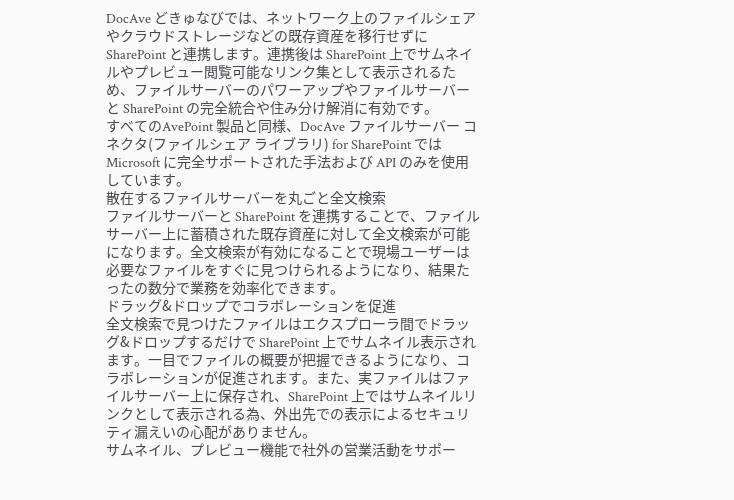DocAve どきゅなびでは、ネットワーク上のファイルシェアやクラウドストレージなどの既存資産を移行せずに SharePoint と連携します。連携後は SharePoint 上でサムネイルやプレビュー閲覧可能なリンク集として表示されるため、ファイルサーバーのパワーアップやファイルサーバーと SharePoint の完全統合や住み分け解消に有効です。
すべてのAvePoint 製品と同様、DocAve ファイルサーバー コネクタ(ファイルシェア ライブラリ) for SharePoint ではMicrosoft に完全サポートされた手法および API のみを使用しています。
散在するファイルサーバーを丸ごと全文検索
ファイルサーバーと SharePoint を連携することで、ファイルサーバー上に蓄積された既存資産に対して全文検索が可能になります。全文検索が有効になることで現場ユーザーは必要なファイルをすぐに見つけられるようになり、結果たったの数分で業務を効率化できます。
ドラッグ&ドロップでコラボレーションを促進
全文検索で見つけたファイルはエクスプローラ間でドラッグ&ドロップするだけで SharePoint 上でサムネイル表示されます。一目でファイルの概要が把握できるようになり、コラボレーションが促進されます。また、実ファイルはファイルサーバー上に保存され、SharePoint 上ではサムネイルリンクとして表示される為、外出先での表示によるセキュリティ漏えいの心配がありません。
サムネイル、プレビュー機能で社外の営業活動をサポー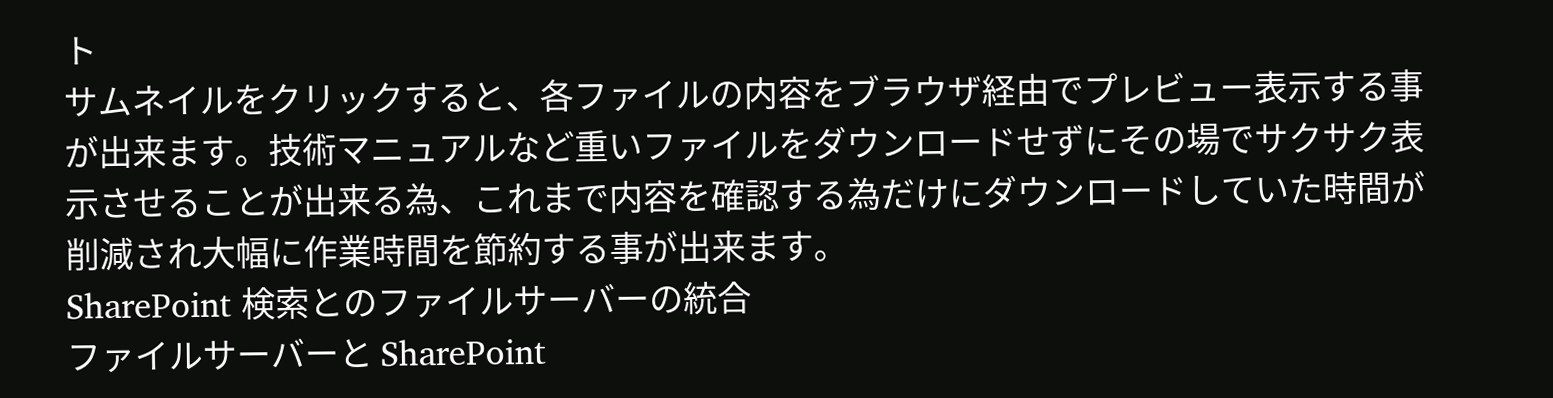ト
サムネイルをクリックすると、各ファイルの内容をブラウザ経由でプレビュー表示する事が出来ます。技術マニュアルなど重いファイルをダウンロードせずにその場でサクサク表示させることが出来る為、これまで内容を確認する為だけにダウンロードしていた時間が削減され大幅に作業時間を節約する事が出来ます。
SharePoint 検索とのファイルサーバーの統合
ファイルサーバーと SharePoint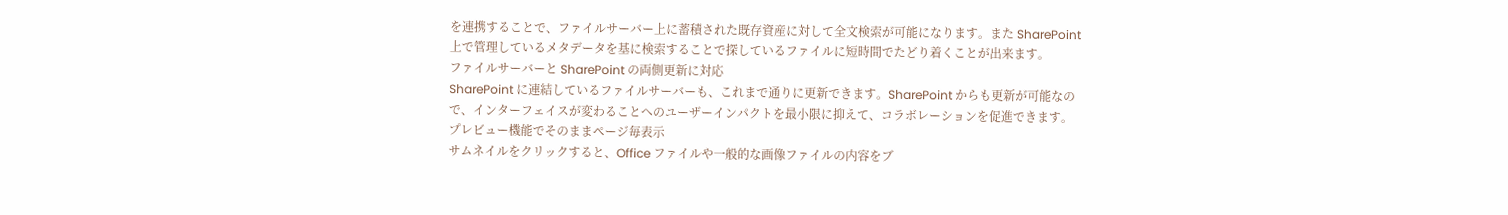を連携することで、ファイルサーバー上に蓄積された既存資産に対して全文検索が可能になります。また SharePoint 上で管理しているメタデータを基に検索することで探しているファイルに短時間でたどり着くことが出来ます。
ファイルサーバーと SharePoint の両側更新に対応
SharePoint に連結しているファイルサーバーも、これまで通りに更新できます。SharePoint からも更新が可能なので、インターフェイスが変わることへのユーザーインパクトを最小限に抑えて、コラボレーションを促進できます。
プレビュー機能でそのままページ毎表示
サムネイルをクリックすると、Office ファイルや一般的な画像ファイルの内容をブ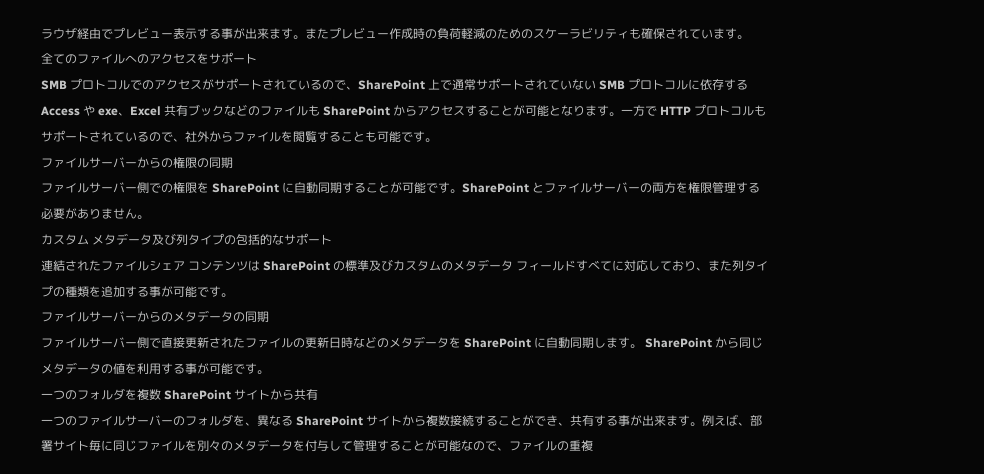ラウザ経由でプレビュー表示する事が出来ます。またプレビュー作成時の負荷軽減のためのスケーラビリティも確保されています。
全てのファイルへのアクセスをサポート
SMB プロトコルでのアクセスがサポートされているので、SharePoint 上で通常サポートされていない SMB プロトコルに依存する Access や exe、Excel 共有ブックなどのファイルも SharePoint からアクセスすることが可能となります。一方で HTTP プロトコルもサポートされているので、社外からファイルを閲覧することも可能です。
ファイルサーバーからの権限の同期
ファイルサーバー側での権限を SharePoint に自動同期することが可能です。SharePoint とファイルサーバーの両方を権限管理する必要がありません。
カスタム メタデータ及び列タイプの包括的なサポート
連結されたファイルシェア コンテンツは SharePoint の標準及びカスタムのメタデータ フィールドすべてに対応しており、また列タイプの種類を追加する事が可能です。
ファイルサーバーからのメタデータの同期
ファイルサーバー側で直接更新されたファイルの更新日時などのメタデータを SharePoint に自動同期します。 SharePoint から同じメタデータの値を利用する事が可能です。
一つのフォルダを複数 SharePoint サイトから共有
一つのファイルサーバーのフォルダを、異なる SharePoint サイトから複数接続することができ、共有する事が出来ます。例えば、部署サイト毎に同じファイルを別々のメタデータを付与して管理することが可能なので、ファイルの重複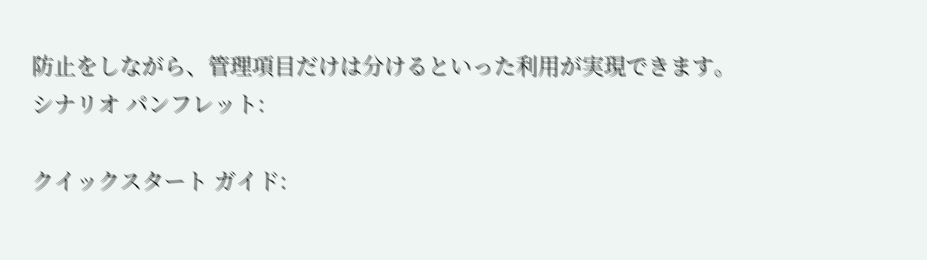防止をしながら、管理項目だけは分けるといった利用が実現できます。
シナリオ パンフレット:

クイックスタート ガイド: